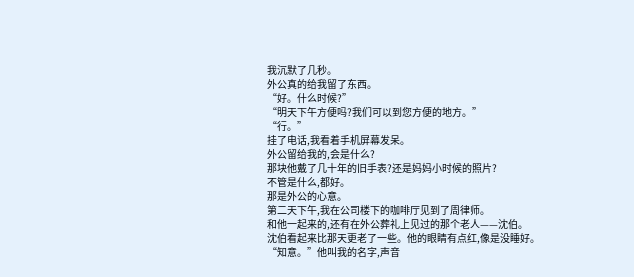我沉默了几秒。
外公真的给我留了东西。
“好。什么时候?”
“明天下午方便吗?我们可以到您方便的地方。”
“行。”
挂了电话,我看着手机屏幕发呆。
外公留给我的,会是什么?
那块他戴了几十年的旧手表?还是妈妈小时候的照片?
不管是什么,都好。
那是外公的心意。
第二天下午,我在公司楼下的咖啡厅见到了周律师。
和他一起来的,还有在外公葬礼上见过的那个老人——沈伯。
沈伯看起来比那天更老了一些。他的眼睛有点红,像是没睡好。
“知意。”他叫我的名字,声音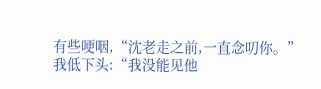有些哽咽,“沈老走之前,一直念叨你。”
我低下头:“我没能见他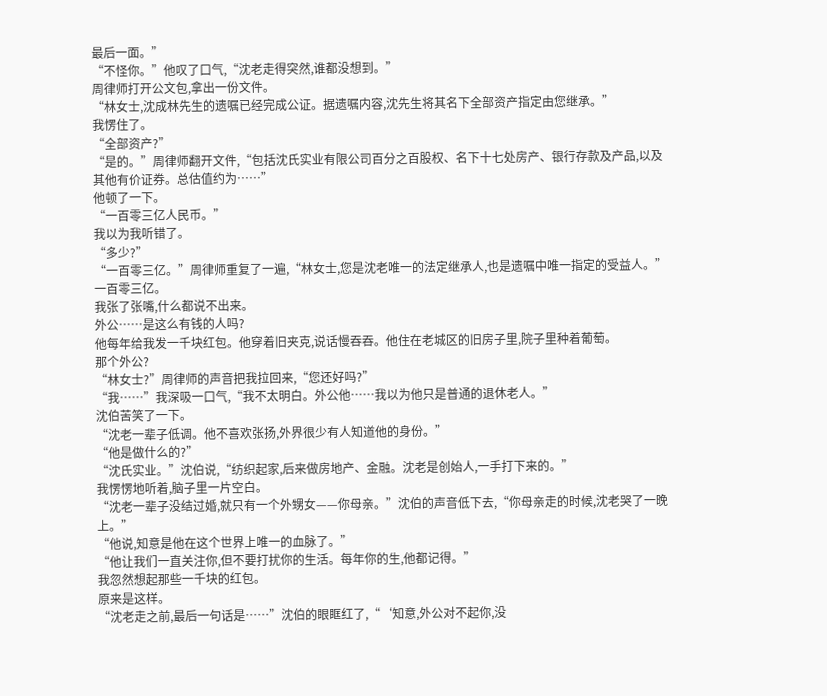最后一面。”
“不怪你。”他叹了口气,“沈老走得突然,谁都没想到。”
周律师打开公文包,拿出一份文件。
“林女士,沈成林先生的遗嘱已经完成公证。据遗嘱内容,沈先生将其名下全部资产指定由您继承。”
我愣住了。
“全部资产?”
“是的。”周律师翻开文件,“包括沈氏实业有限公司百分之百股权、名下十七处房产、银行存款及产品,以及其他有价证券。总估值约为……”
他顿了一下。
“一百零三亿人民币。”
我以为我听错了。
“多少?”
“一百零三亿。”周律师重复了一遍,“林女士,您是沈老唯一的法定继承人,也是遗嘱中唯一指定的受益人。”
一百零三亿。
我张了张嘴,什么都说不出来。
外公……是这么有钱的人吗?
他每年给我发一千块红包。他穿着旧夹克,说话慢吞吞。他住在老城区的旧房子里,院子里种着葡萄。
那个外公?
“林女士?”周律师的声音把我拉回来,“您还好吗?”
“我……”我深吸一口气,“我不太明白。外公他……我以为他只是普通的退休老人。”
沈伯苦笑了一下。
“沈老一辈子低调。他不喜欢张扬,外界很少有人知道他的身份。”
“他是做什么的?”
“沈氏实业。”沈伯说,“纺织起家,后来做房地产、金融。沈老是创始人,一手打下来的。”
我愣愣地听着,脑子里一片空白。
“沈老一辈子没结过婚,就只有一个外甥女——你母亲。”沈伯的声音低下去,“你母亲走的时候,沈老哭了一晚上。”
“他说,知意是他在这个世界上唯一的血脉了。”
“他让我们一直关注你,但不要打扰你的生活。每年你的生,他都记得。”
我忽然想起那些一千块的红包。
原来是这样。
“沈老走之前,最后一句话是……”沈伯的眼眶红了,“‘知意,外公对不起你,没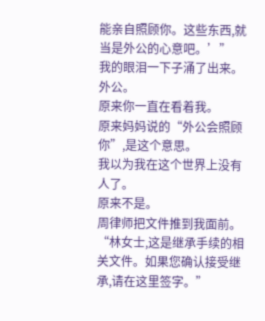能亲自照顾你。这些东西,就当是外公的心意吧。’”
我的眼泪一下子涌了出来。
外公。
原来你一直在看着我。
原来妈妈说的“外公会照顾你”,是这个意思。
我以为我在这个世界上没有人了。
原来不是。
周律师把文件推到我面前。
“林女士,这是继承手续的相关文件。如果您确认接受继承,请在这里签字。”